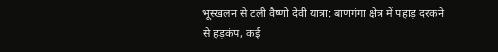भूस्खलन से टली वैष्णो देवी यात्रा: बाणगंगा क्षेत्र में पहाड़ दरकने से हड़कंप, कई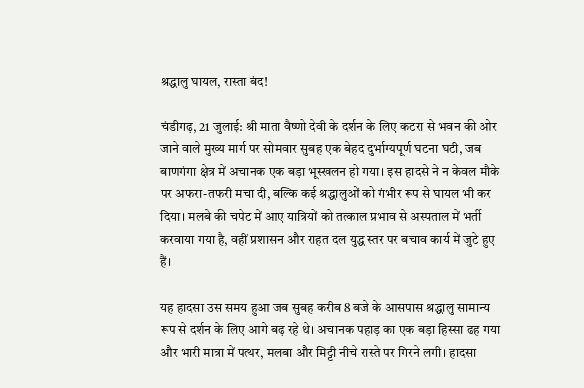श्रद्धालु घायल, रास्ता बंद!

चंडीगढ़, 21 जुलाई: श्री माता वैष्णो देवी के दर्शन के लिए कटरा से भवन की ओर जाने वाले मुख्य मार्ग पर सोमवार सुबह एक बेहद दुर्भाग्यपूर्ण घटना घटी, जब बाणगंगा क्षेत्र में अचानक एक बड़ा भूस्खलन हो गया। इस हादसे ने न केवल मौके पर अफरा-तफरी मचा दी, बल्कि कई श्रद्धालुओं को गंभीर रूप से घायल भी कर दिया। मलबे की चपेट में आए यात्रियों को तत्काल प्रभाव से अस्पताल में भर्ती करवाया गया है, वहीं प्रशासन और राहत दल युद्ध स्तर पर बचाव कार्य में जुटे हुए हैं।

यह हादसा उस समय हुआ जब सुबह करीब 8 बजे के आसपास श्रद्धालु सामान्य रूप से दर्शन के लिए आगे बढ़ रहे थे। अचानक पहाड़ का एक बड़ा हिस्सा ढह गया और भारी मात्रा में पत्थर, मलबा और मिट्टी नीचे रास्ते पर गिरने लगी। हादसा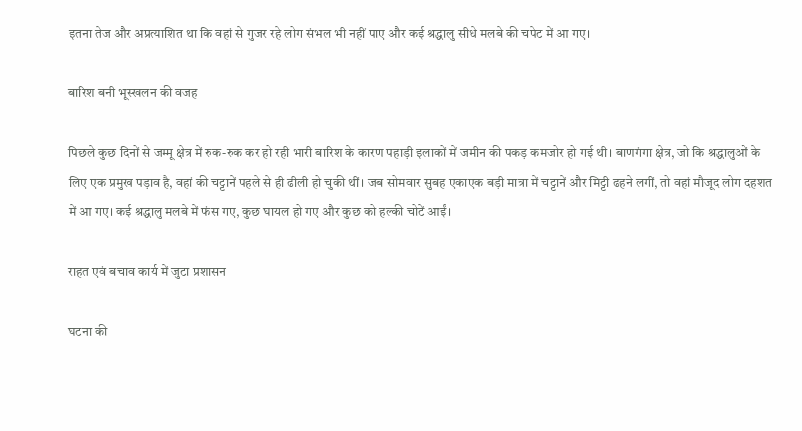इतना तेज और अप्रत्याशित था कि वहां से गुजर रहे लोग संभल भी नहीं पाए और कई श्रद्धालु सीधे मलबे की चपेट में आ गए।

बारिश बनी भूस्खलन की वजह

पिछले कुछ दिनों से जम्मू क्षेत्र में रुक-रुक कर हो रही भारी बारिश के कारण पहाड़ी इलाकों में जमीन की पकड़ कमजोर हो गई थी। बाणगंगा क्षेत्र, जो कि श्रद्धालुओं के लिए एक प्रमुख पड़ाव है, वहां की चट्टानें पहले से ही ढीली हो चुकी थीं। जब सोमवार सुबह एकाएक बड़ी मात्रा में चट्टानें और मिट्टी ढहने लगीं, तो वहां मौजूद लोग दहशत में आ गए। कई श्रद्धालु मलबे में फंस गए, कुछ घायल हो गए और कुछ को हल्की चोटें आईं।

राहत एवं बचाव कार्य में जुटा प्रशासन

घटना की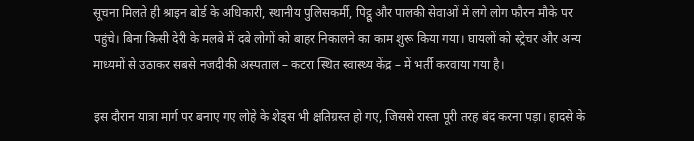सूचना मिलते ही श्राइन बोर्ड के अधिकारी, स्थानीय पुलिसकर्मी, पिट्ठू और पालकी सेवाओं में लगे लोग फौरन मौके पर पहुंचे। बिना किसी देरी के मलबे में दबे लोगों को बाहर निकालने का काम शुरू किया गया। घायलों को स्ट्रेचर और अन्य माध्यमों से उठाकर सबसे नजदीकी अस्पताल – कटरा स्थित स्वास्थ्य केंद्र – में भर्ती करवाया गया है।

इस दौरान यात्रा मार्ग पर बनाए गए लोहे के शेड्स भी क्षतिग्रस्त हो गए, जिससे रास्ता पूरी तरह बंद करना पड़ा। हादसे के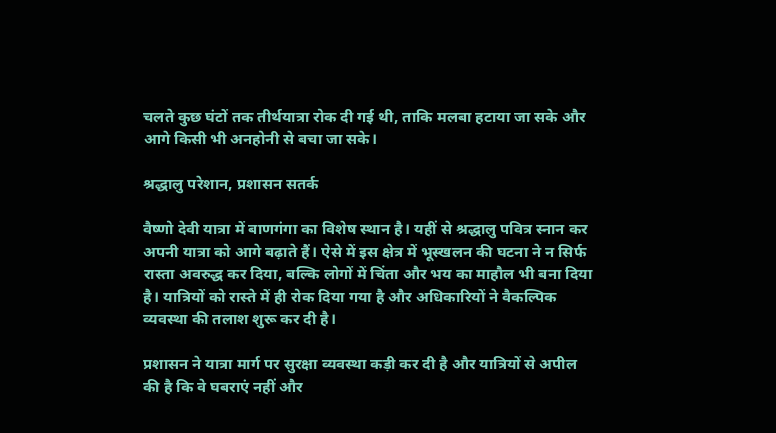चलते कुछ घंटों तक तीर्थयात्रा रोक दी गई थी, ताकि मलबा हटाया जा सके और आगे किसी भी अनहोनी से बचा जा सके।

श्रद्धालु परेशान, प्रशासन सतर्क

वैष्णो देवी यात्रा में बाणगंगा का विशेष स्थान है। यहीं से श्रद्धालु पवित्र स्नान कर अपनी यात्रा को आगे बढ़ाते हैं। ऐसे में इस क्षेत्र में भूस्खलन की घटना ने न सिर्फ रास्ता अवरुद्ध कर दिया, बल्कि लोगों में चिंता और भय का माहौल भी बना दिया है। यात्रियों को रास्ते में ही रोक दिया गया है और अधिकारियों ने वैकल्पिक व्यवस्था की तलाश शुरू कर दी है।

प्रशासन ने यात्रा मार्ग पर सुरक्षा व्यवस्था कड़ी कर दी है और यात्रियों से अपील की है कि वे घबराएं नहीं और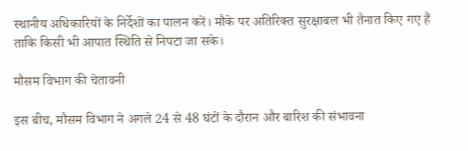स्थानीय अधिकारियों के निर्देशों का पालन करें। मौके पर अतिरिक्त सुरक्षाबल भी तैनात किए गए हैं ताकि किसी भी आपात स्थिति से निपटा जा सके।

मौसम विभाग की चेतावनी

इस बीच, मौसम विभाग ने अगले 24 से 48 घंटों के दौरान और बारिश की संभावना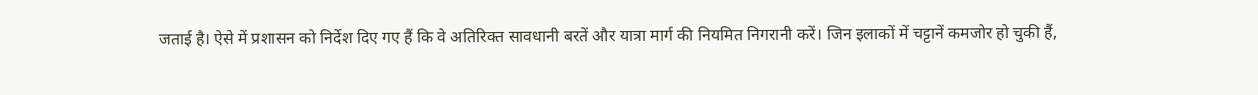जताई है। ऐसे में प्रशासन को निर्देश दिए गए हैं कि वे अतिरिक्त सावधानी बरतें और यात्रा मार्ग की नियमित निगरानी करें। जिन इलाकों में चट्टानें कमजोर हो चुकी हैं,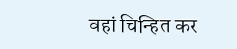वहां चिन्हित कर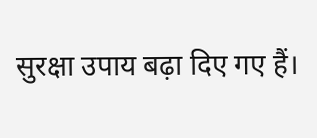सुरक्षा उपाय बढ़ा दिए गए हैं।